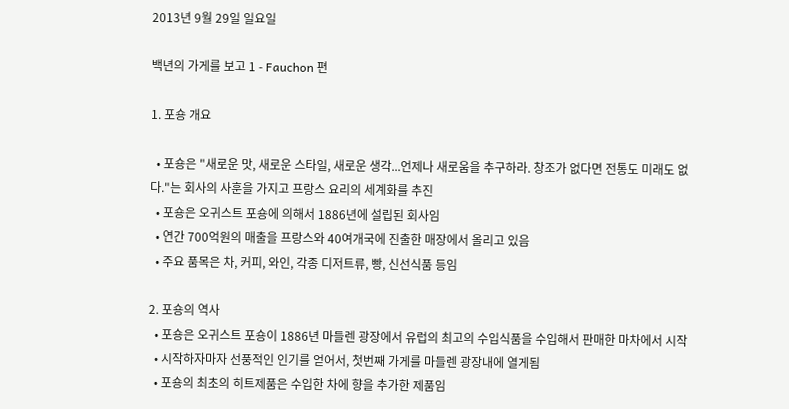2013년 9월 29일 일요일

백년의 가게를 보고 1 - Fauchon 편

1. 포숑 개요

  • 포숑은 "새로운 맛, 새로운 스타일, 새로운 생각...언제나 새로움을 추구하라. 창조가 없다면 전통도 미래도 없다."는 회사의 사훈을 가지고 프랑스 요리의 세계화를 추진
  • 포숑은 오귀스트 포숑에 의해서 1886년에 설립된 회사임
  • 연간 700억원의 매출을 프랑스와 40여개국에 진출한 매장에서 올리고 있음
  • 주요 품목은 차, 커피, 와인, 각종 디저트류, 빵, 신선식품 등임

2. 포숑의 역사
  • 포숑은 오귀스트 포숑이 1886년 마들렌 광장에서 유럽의 최고의 수입식품을 수입해서 판매한 마차에서 시작
  • 시작하자마자 선풍적인 인기를 얻어서, 첫번째 가게를 마들렌 광장내에 열게됨
  • 포숑의 최초의 히트제품은 수입한 차에 향을 추가한 제품임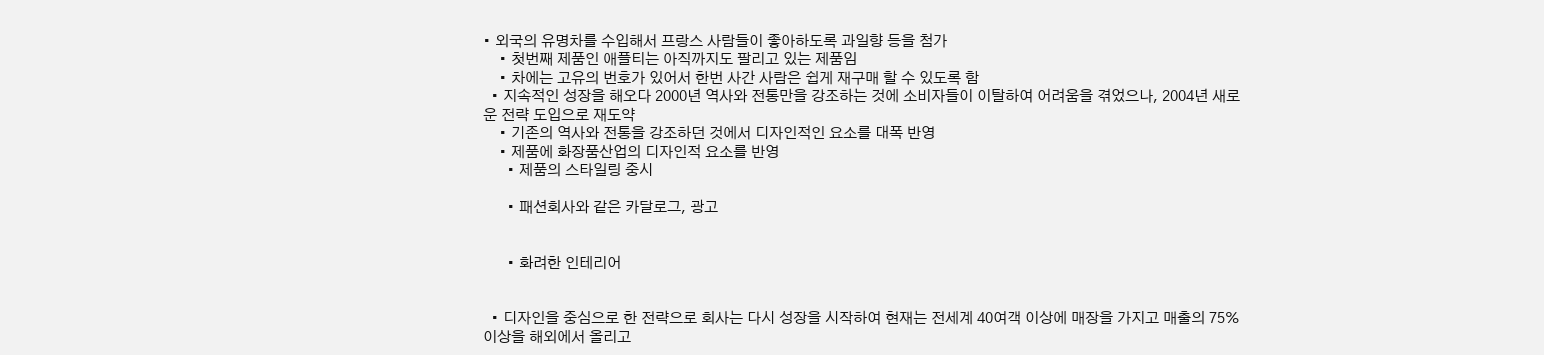• 외국의 유명차를 수입해서 프랑스 사람들이 좋아하도록 과일향 등을 첨가
    • 첫번째 제품인 애플티는 아직까지도 팔리고 있는 제품임
    • 차에는 고유의 번호가 있어서 한번 사간 사람은 쉽게 재구매 할 수 있도록 함
  • 지속적인 성장을 해오다 2000년 역사와 전통만을 강조하는 것에 소비자들이 이탈하여 어려움을 겪었으나, 2004년 새로운 전략 도입으로 재도약
    • 기존의 역사와 전통을 강조하던 것에서 디자인적인 요소를 대폭 반영
    • 제품에 화장품산업의 디자인적 요소를 반영
      • 제품의 스타일링 중시

      • 패션회사와 같은 카달로그, 광고


      • 화려한 인테리어


  • 디자인을 중심으로 한 전략으로 회사는 다시 성장을 시작하여 현재는 전세계 40여객 이상에 매장을 가지고 매출의 75% 이상을 해외에서 올리고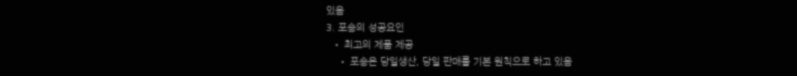있음
3. 포숑의 성공요인
  • 최고의 제품 제공
    • 포숑은 당일생산, 당일 판매를 기본 원칙으로 하고 있음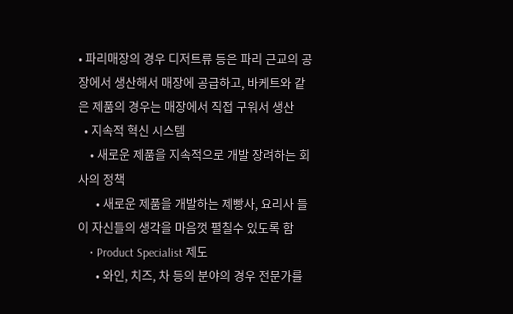• 파리매장의 경우 디저트류 등은 파리 근교의 공장에서 생산해서 매장에 공급하고, 바케트와 같은 제품의 경우는 매장에서 직접 구워서 생산
  • 지속적 혁신 시스템
    • 새로운 제품을 지속적으로 개발 장려하는 회사의 정책
      • 새로운 제품을 개발하는 제빵사, 요리사 들이 자신들의 생각을 마음껏 펼칠수 있도록 함
    • Product Specialist 제도
      • 와인, 치즈, 차 등의 분야의 경우 전문가를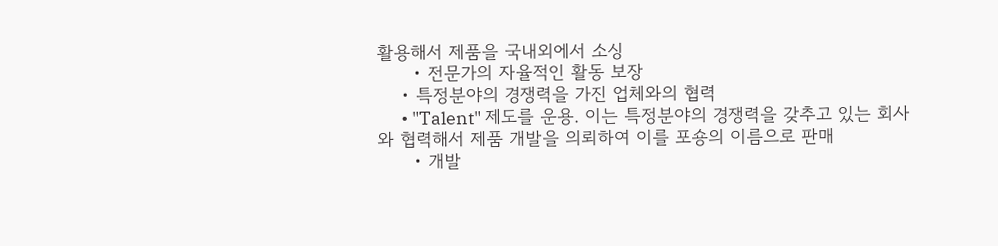활용해서 제품을 국내외에서 소싱
      • 전문가의 자율적인 활동 보장
    • 특정분야의 경쟁력을 가진 업체와의 협력
      • "Talent" 제도를 운용. 이는 특정분야의 경쟁력을 갖추고 있는 회사와 협력해서 제품 개발을 의뢰하여 이를 포숑의 이름으로 판매
      • 개발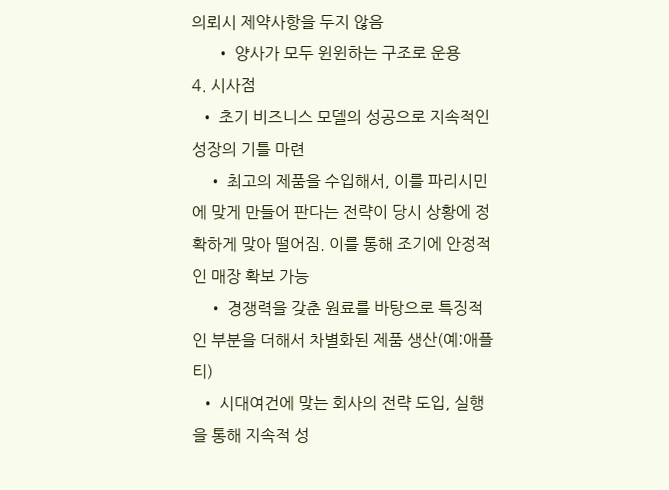의뢰시 제약사항을 두지 않음
      • 양사가 모두 윈윈하는 구조로 운용
4. 시사점
  • 초기 비즈니스 모델의 성공으로 지속적인 성장의 기틀 마련
    • 최고의 제품을 수입해서, 이를 파리시민에 맞게 만들어 판다는 전략이 당시 상황에 정확하게 맞아 떨어짐. 이를 통해 조기에 안정적인 매장 확보 가능
    • 경쟁력을 갖춘 원료를 바탕으로 특징적인 부분을 더해서 차별화된 제품 생산(예:애플티)
  • 시대여건에 맞는 회사의 전략 도입, 실행을 통해 지속적 성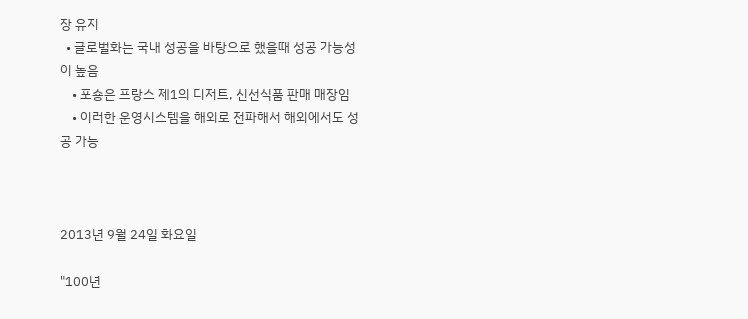장 유지
  • 글로벌화는 국내 성공을 바탕으로 했을때 성공 가능성이 높음
    • 포숑은 프랑스 제1의 디저트, 신선식품 판매 매장임
    • 이러한 운영시스템을 해외로 전파해서 해외에서도 성공 가능



2013년 9월 24일 화요일

"100년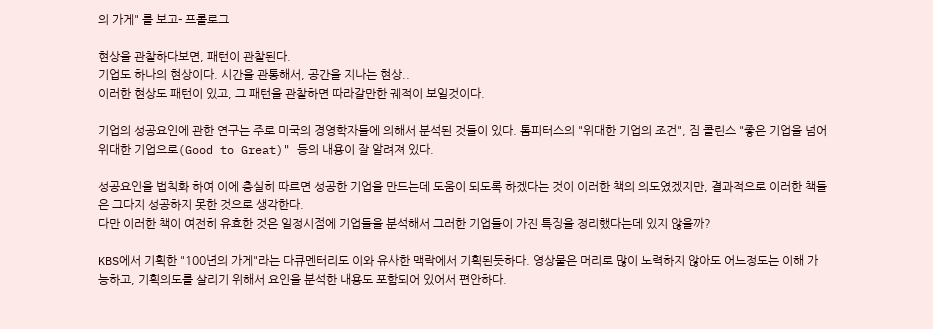의 가게" 를 보고- 프롤로그

현상을 관찰하다보면, 패턴이 관찰된다.
기업도 하나의 현상이다. 시간을 관통해서, 공간을 지나는 현상..
이러한 현상도 패턴이 있고, 그 패턴을 관찰하면 따라갈만한 궤적이 보일것이다.

기업의 성공요인에 관한 연구는 주로 미국의 경영학자들에 의해서 분석된 것들이 있다. 톰피터스의 "위대한 기업의 조건", 짐 콜린스 "좋은 기업을 넘어 위대한 기업으로(Good to Great)" 등의 내용이 잘 알려져 있다.

성공요인을 법칙화 하여 이에 충실히 따르면 성공한 기업을 만드는데 도움이 되도록 하겠다는 것이 이러한 책의 의도였겠지만, 결과적으로 이러한 책들은 그다지 성공하지 못한 것으로 생각한다.
다만 이러한 책이 여전히 유효한 것은 일정시점에 기업들을 분석해서 그러한 기업들이 가진 특징을 정리했다는데 있지 않을까?

KBS에서 기획한 "100년의 가게"라는 다큐멘터리도 이와 유사한 맥락에서 기획된듯하다. 영상물은 머리로 많이 노력하지 않아도 어느정도는 이해 가능하고, 기획의도를 살리기 위해서 요인을 분석한 내용도 포함되어 있어서 편안하다.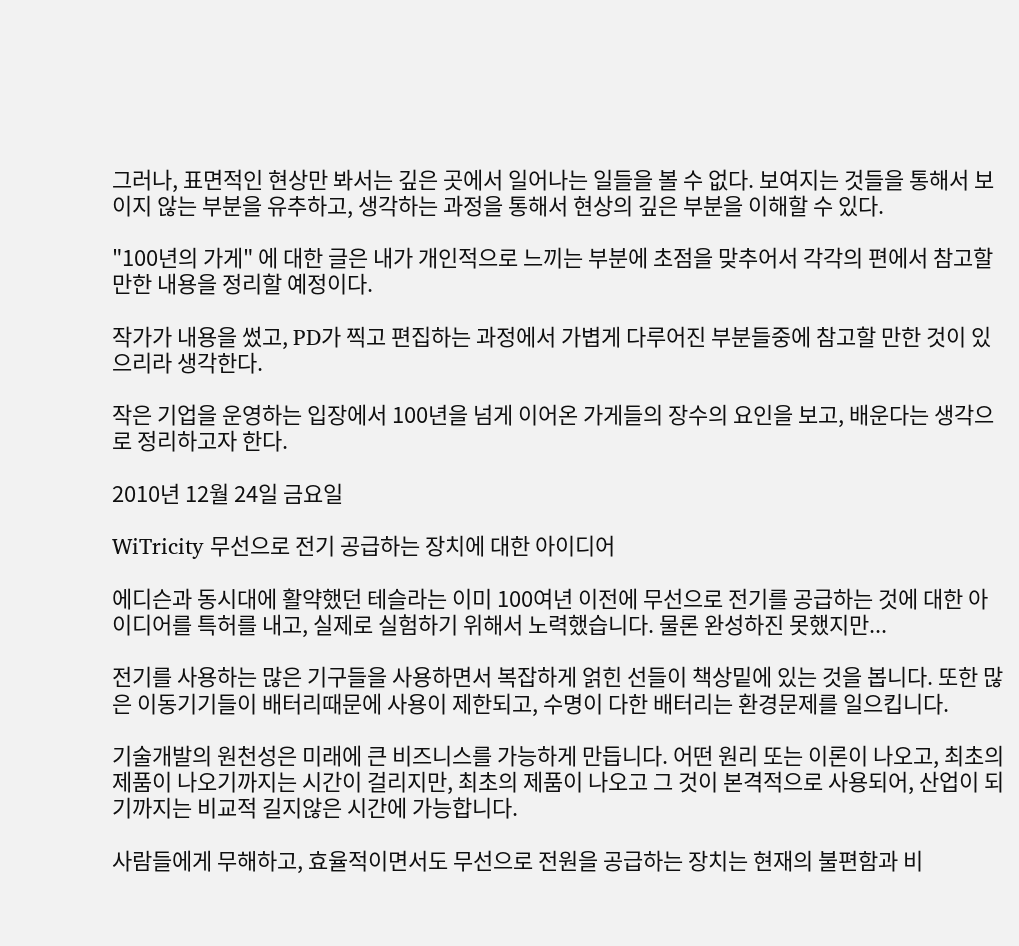그러나, 표면적인 현상만 봐서는 깊은 곳에서 일어나는 일들을 볼 수 없다. 보여지는 것들을 통해서 보이지 않는 부분을 유추하고, 생각하는 과정을 통해서 현상의 깊은 부분을 이해할 수 있다.

"100년의 가게" 에 대한 글은 내가 개인적으로 느끼는 부분에 초점을 맞추어서 각각의 편에서 참고할만한 내용을 정리할 예정이다.

작가가 내용을 썼고, PD가 찍고 편집하는 과정에서 가볍게 다루어진 부분들중에 참고할 만한 것이 있으리라 생각한다.

작은 기업을 운영하는 입장에서 100년을 넘게 이어온 가게들의 장수의 요인을 보고, 배운다는 생각으로 정리하고자 한다.

2010년 12월 24일 금요일

WiTricity 무선으로 전기 공급하는 장치에 대한 아이디어

에디슨과 동시대에 활약했던 테슬라는 이미 100여년 이전에 무선으로 전기를 공급하는 것에 대한 아이디어를 특허를 내고, 실제로 실험하기 위해서 노력했습니다. 물론 완성하진 못했지만...

전기를 사용하는 많은 기구들을 사용하면서 복잡하게 얽힌 선들이 책상밑에 있는 것을 봅니다. 또한 많은 이동기기들이 배터리때문에 사용이 제한되고, 수명이 다한 배터리는 환경문제를 일으킵니다.

기술개발의 원천성은 미래에 큰 비즈니스를 가능하게 만듭니다. 어떤 원리 또는 이론이 나오고, 최초의 제품이 나오기까지는 시간이 걸리지만, 최초의 제품이 나오고 그 것이 본격적으로 사용되어, 산업이 되기까지는 비교적 길지않은 시간에 가능합니다.

사람들에게 무해하고, 효율적이면서도 무선으로 전원을 공급하는 장치는 현재의 불편함과 비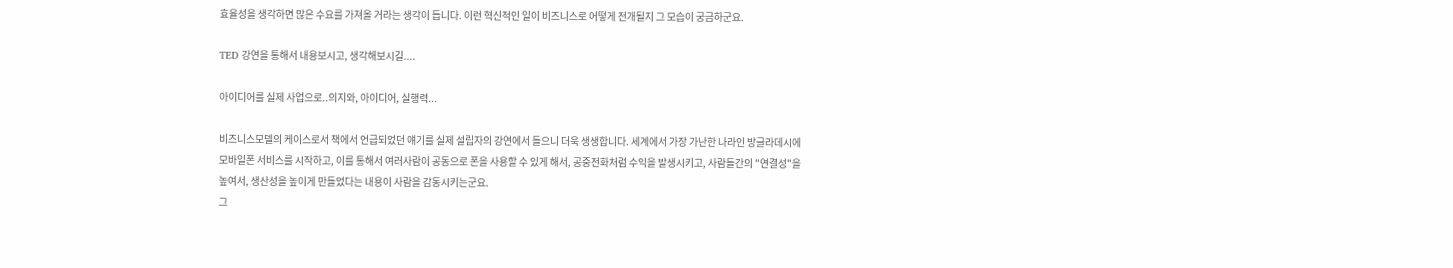효율성을 생각하면 많은 수요를 가져올 거라는 생각이 듭니다. 이런 혁신적인 일이 비즈니스로 어떻게 전개될지 그 모습이 궁금하군요.

TED 강연을 통해서 내용보시고, 생각해보시길....

아이디어를 실제 사업으로..의지와, 아이디어, 실행력...

비즈니스모델의 케이스로서 책에서 언급되었던 얘기를 실제 설립자의 강연에서 들으니 더욱 생생합니다. 세계에서 가장 가난한 나라인 방글라데시에 모바일폰 서비스를 시작하고, 이를 통해서 여러사람이 공동으로 폰을 사용할 수 있게 해서, 공중전화처럼 수익을 발생시키고, 사람들간의 "연결성"을 높여서, 생산성을 높이게 만들었다는 내용이 사람을 감동시키는군요.
그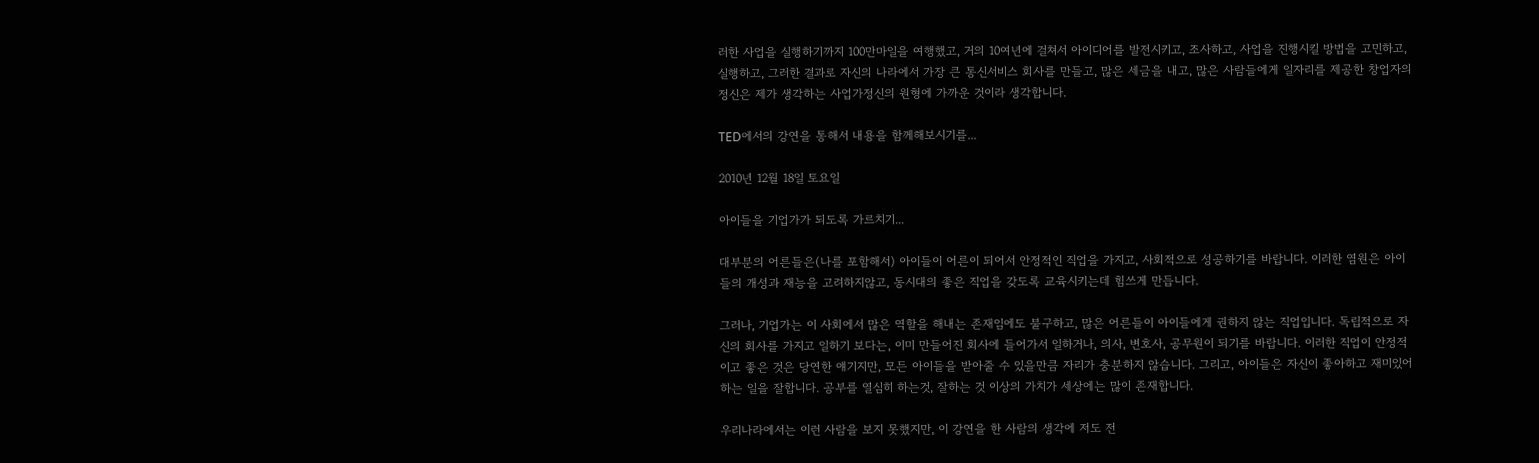러한 사업을 실행하기까지 100만마일을 여행했고, 거의 10여년에 걸쳐서 아이디어를 발전시키고, 조사하고, 사업을 진행시킬 방법을 고민하고, 실행하고, 그러한 결과로 자신의 나라에서 가장 큰 통신서비스 회사를 만들고, 많은 세금을 내고, 많은 사람들에게 일자리를 제공한 창업자의 정신은 제가 생각하는 사업가정신의 원형에 가까운 것이라 생각합니다.

TED에서의 강연을 통해서 내용을 함께해보시기를...

2010년 12월 18일 토요일

아이들을 기업가가 되도록 가르치기...

대부분의 어른들은(나를 포함해서) 아이들이 어른이 되어서 안정적인 직업을 가지고, 사회적으로 성공하기를 바랍니다. 이러한 염원은 아이들의 개성과 재능을 고려하지않고, 동시대의 좋은 직업을 갖도록 교육시키는데 힘쓰게 만듭니다.

그러나, 기업가는 이 사회에서 많은 역할을 해내는 존재임에도 불구하고, 많은 어른들이 아이들에게 권하지 않는 직업입니다. 독립적으로 자신의 회사를 가지고 일하기 보다는, 이미 만들어진 회사에 들어가서 일하거나, 의사, 변호사, 공무원이 되기를 바랍니다. 이러한 직업이 안정적이고 좋은 것은 당연한 얘기지만, 모든 아이들을 받아줄 수 있을만큼 자리가 충분하지 않습니다. 그리고, 아이들은 자신이 좋아하고 재미있어 하는 일을 잘합니다. 공부를 열심히 하는것, 잘하는 것 이상의 가치가 세상에는 많이 존재합니다.

우리나라에서는 이런 사람을 보지 못했지만, 이 강연을 한 사람의 생각에 저도 전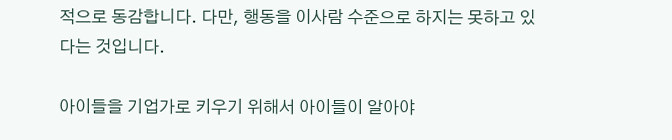적으로 동감합니다. 다만, 행동을 이사람 수준으로 하지는 못하고 있다는 것입니다.

아이들을 기업가로 키우기 위해서 아이들이 알아야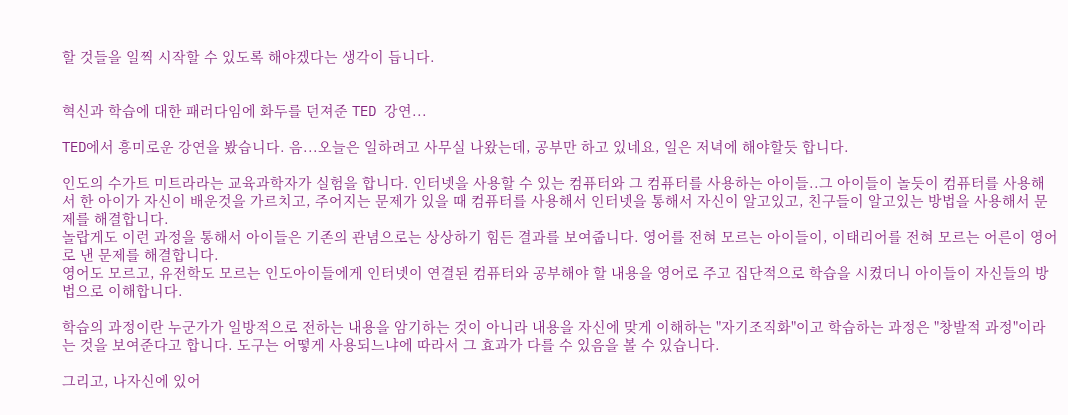할 것들을 일찍 시작할 수 있도록 해야겠다는 생각이 듭니다.


혁신과 학습에 대한 패러다임에 화두를 던져준 TED 강연...

TED에서 흥미로운 강연을 봤습니다. 음...오늘은 일하려고 사무실 나왔는데, 공부만 하고 있네요, 일은 저녁에 해야할듯 합니다.

인도의 수가트 미트라라는 교육과학자가 실험을 합니다. 인터넷을 사용할 수 있는 컴퓨터와 그 컴퓨터를 사용하는 아이들..그 아이들이 놀듯이 컴퓨터를 사용해서 한 아이가 자신이 배운것을 가르치고, 주어지는 문제가 있을 때 컴퓨터를 사용해서 인터넷을 통해서 자신이 알고있고, 친구들이 알고있는 방법을 사용해서 문제를 해결합니다.
놀랍게도 이런 과정을 통해서 아이들은 기존의 관념으로는 상상하기 힘든 결과를 보여줍니다. 영어를 전혀 모르는 아이들이, 이태리어를 전혀 모르는 어른이 영어로 낸 문제를 해결합니다.
영어도 모르고, 유전학도 모르는 인도아이들에게 인터넷이 연결된 컴퓨터와 공부해야 할 내용을 영어로 주고 집단적으로 학습을 시켰더니 아이들이 자신들의 방법으로 이해합니다.

학습의 과정이란 누군가가 일방적으로 전하는 내용을 암기하는 것이 아니라 내용을 자신에 맞게 이해하는 "자기조직화"이고 학습하는 과정은 "창발적 과정"이라는 것을 보여준다고 합니다. 도구는 어떻게 사용되느냐에 따라서 그 효과가 다를 수 있음을 볼 수 있습니다.

그리고, 나자신에 있어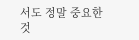서도 정말 중요한 것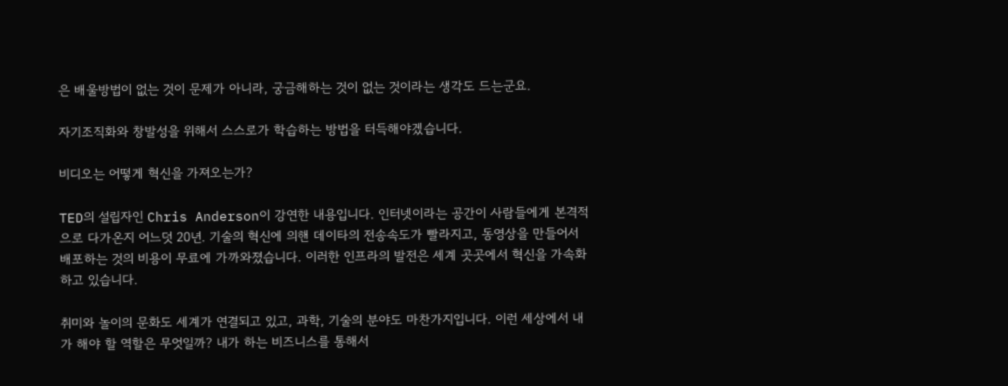은 배울방법이 없는 것이 문제가 아니라, 궁금해하는 것이 없는 것이라는 생각도 드는군요.

자기조직화와 창발성을 위해서 스스로가 학습하는 방법을 터득해야겠습니다.

비디오는 어떻게 혁신을 가져오는가?

TED의 설립자인 Chris Anderson이 강연한 내용입니다. 인터넷이라는 공간이 사람들에게 본격적으로 다가온지 어느덧 20년. 기술의 혁신에 의핸 데이타의 전송속도가 빨라지고, 동영상을 만들어서 배포하는 것의 비용이 무료에 가까와졌습니다. 이러한 인프라의 발전은 세계 곳곳에서 혁신을 가속화 하고 있습니다.

취미와 놀이의 문화도 세계가 연결되고 있고, 과학, 기술의 분야도 마찬가지입니다. 이런 세상에서 내가 해야 할 역할은 무엇일까? 내가 하는 비즈니스를 통해서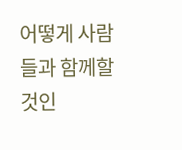어떻게 사람들과 함께할 것인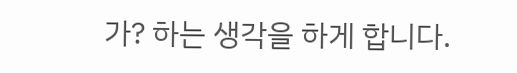가? 하는 생각을 하게 합니다.